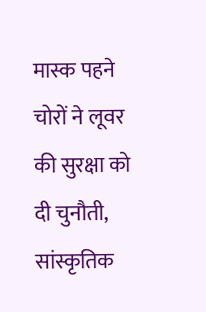मास्क पहने चोरों ने लूवर की सुरक्षा को दी चुनौती, सांस्कृतिक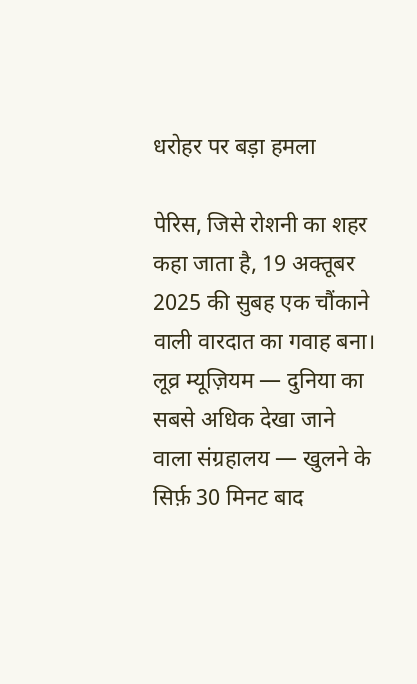धरोहर पर बड़ा हमला

पेरिस, जिसे रोशनी का शहर कहा जाता है, 19 अक्तूबर 2025 की सुबह एक चौंकाने वाली वारदात का गवाह बना। लूव्र म्यूज़ियम — दुनिया का सबसे अधिक देखा जाने वाला संग्रहालय — खुलने के सिर्फ़ 30 मिनट बाद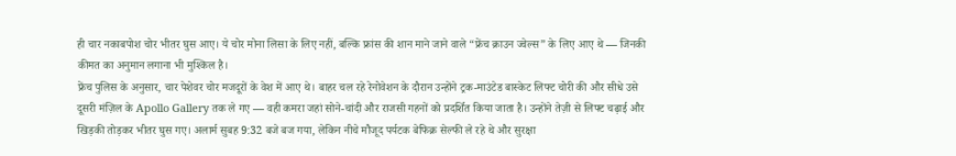ही चार नकाबपोश चोर भीतर घुस आए। ये चोर मोना लिसा के लिए नहीं, बल्कि फ्रांस की शान माने जाने वाले “फ्रेंच क्राउन ज्वेल्स” के लिए आए थे — जिनकी कीमत का अनुमान लगाना भी मुश्किल है।
फ्रेंच पुलिस के अनुसार, चार पेशेवर चोर मजदूरों के वेश में आए थे। बाहर चल रहे रेनोवेशन के दौरान उन्होंने ट्रक-माउंटेड बास्केट लिफ्ट चोरी की और सीधे उसे दूसरी मंज़िल के Apollo Gallery तक ले गए — वही कमरा जहां सोने-चांदी और राजसी गहनों को प्रदर्शित किया जाता है। उन्होंने तेज़ी से लिफ्ट चढ़ाई और खिड़की तोड़कर भीतर घुस गए। अलार्म सुबह 9:32 बजे बज गया, लेकिन नीचे मौजूद पर्यटक बेफिक्र सेल्फी ले रहे थे और सुरक्षा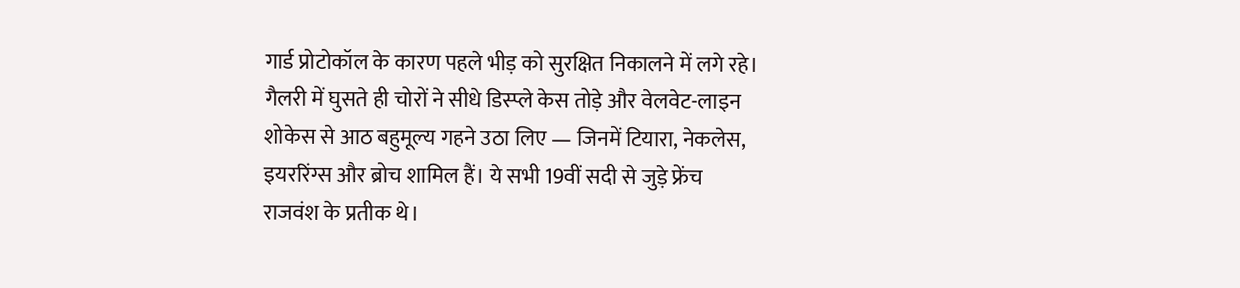गार्ड प्रोटोकॉल के कारण पहले भीड़ को सुरक्षित निकालने में लगे रहे।
गैलरी में घुसते ही चोरों ने सीधे डिस्प्ले केस तोड़े और वेलवेट-लाइन शोकेस से आठ बहुमूल्य गहने उठा लिए — जिनमें टियारा, नेकलेस, इयररिंग्स और ब्रोच शामिल हैं। ये सभी 19वीं सदी से जुड़े फ्रेंच राजवंश के प्रतीक थे।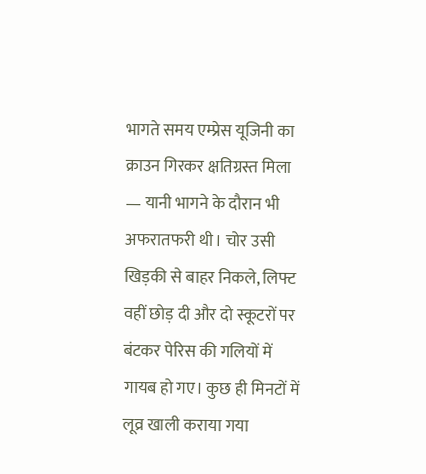भागते समय एम्प्रेस यूजिनी का क्राउन गिरकर क्षतिग्रस्त मिला — यानी भागने के दौरान भी अफरातफरी थी। चोर उसी खिड़की से बाहर निकले, लिफ्ट वहीं छोड़ दी और दो स्कूटरों पर बंटकर पेरिस की गलियों में गायब हो गए। कुछ ही मिनटों में लूव्र खाली कराया गया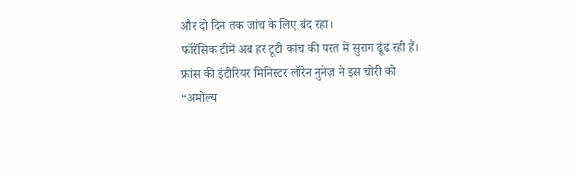और दो दिन तक जांच के लिए बंद रहा।
फॉरेंसिक टीमें अब हर टूटी कांच की परत में सुराग ढूंढ रही हैं।
फ्रांस की इंटीरियर मिनिस्टर लॉरेन नुनेज़ ने इस चोरी को “अमोल्य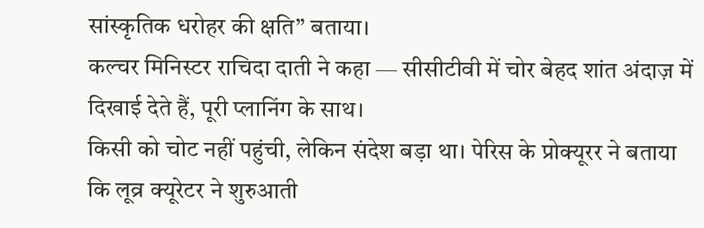सांस्कृतिक धरोहर की क्षति” बताया।
कल्चर मिनिस्टर राचिदा दाती ने कहा — सीसीटीवी में चोर बेहद शांत अंदाज़ में दिखाई देते हैं, पूरी प्लानिंग के साथ।
किसी को चोट नहीं पहुंची, लेकिन संदेश बड़ा था। पेरिस के प्रोक्यूरर ने बताया कि लूव्र क्यूरेटर ने शुरुआती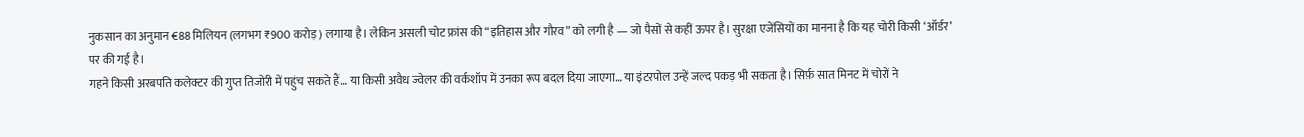नुकसान का अनुमान €88 मिलियन (लगभग ₹900 करोड़) लगाया है। लेकिन असली चोट फ्रांस की “इतिहास और गौरव” को लगी है — जो पैसों से कहीं ऊपर है। सुरक्षा एजेंसियों का मानना है कि यह चोरी किसी ‘ऑर्डर’ पर की गई है।
गहने किसी अरबपति कलेक्टर की गुप्त तिजोरी में पहुंच सकते हैं… या किसी अवैध ज्वेलर की वर्कशॉप में उनका रूप बदल दिया जाएगा… या इंटरपोल उन्हें जल्द पकड़ भी सकता है। सिर्फ़ सात मिनट में चोरों ने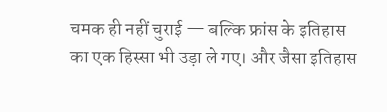चमक ही नहीं चुराई — बल्कि फ्रांस के इतिहास का एक हिस्सा भी उड़ा ले गए। और जैसा इतिहास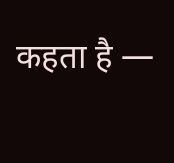कहता है —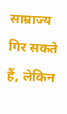साम्राज्य गिर सकते हैं, लेकिन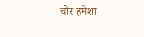चोर हमेशा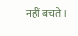नहीं बचते।